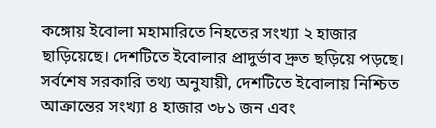কঙ্গোয় ইবোলা মহামারিতে নিহতের সংখ্যা ২ হাজার ছাড়িয়েছে। দেশটিতে ইবোলার প্রাদুর্ভাব দ্রুত ছড়িয়ে পড়ছে। সর্বশেষ সরকারি তথ্য অনুযায়ী, দেশটিতে ইবোলায় নিশ্চিত আক্রান্তের সংখ্যা ৪ হাজার ৩৮১ জন এবং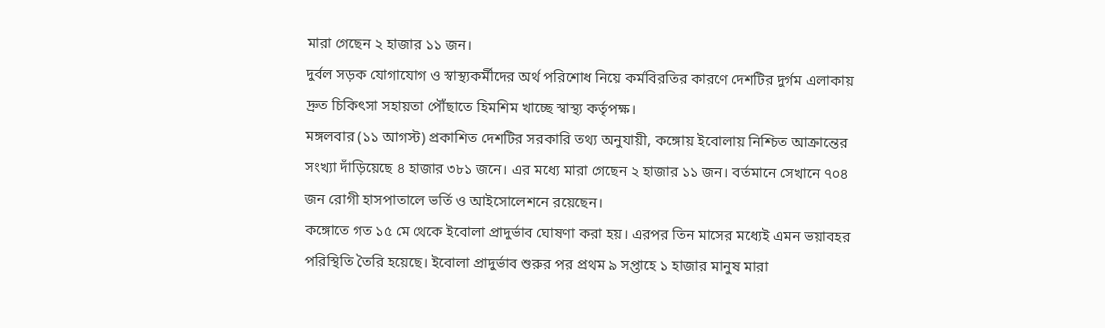মারা গেছেন ২ হাজার ১১ জন।
দুর্বল সড়ক যোগাযোগ ও স্বাস্থ্যকর্মীদের অর্থ পরিশোধ নিয়ে কর্মবিরতির কারণে দেশটির দুর্গম এলাকায় দ্রুত চিকিৎসা সহায়তা পৌঁছাতে হিমশিম খাচ্ছে স্বাস্থ্য কর্তৃপক্ষ।
মঙ্গলবার (১১ আগস্ট) প্রকাশিত দেশটির সরকারি তথ্য অনুযায়ী, কঙ্গোয় ইবোলায় নিশ্চিত আক্রান্তের সংখ্যা দাঁড়িয়েছে ৪ হাজার ৩৮১ জনে। এর মধ্যে মারা গেছেন ২ হাজার ১১ জন। বর্তমানে সেখানে ৭০৪ জন রোগী হাসপাতালে ভর্তি ও আইসোলেশনে রয়েছেন।
কঙ্গোতে গত ১৫ মে থেকে ইবোলা প্রাদুর্ভাব ঘোষণা করা হয়। এরপর তিন মাসের মধ্যেই এমন ভয়াবহর পরিস্থিতি তৈরি হয়েছে। ইবোলা প্রাদুর্ভাব শুরুর পর প্রথম ৯ সপ্তাহে ১ হাজার মানুষ মারা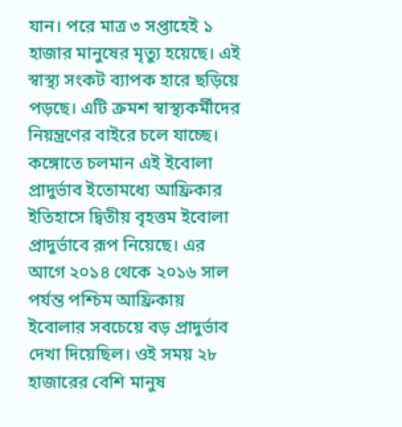যান। পরে মাত্র ৩ সপ্তাহেই ১ হাজার মানুষের মৃত্যু হয়েছে। এই স্বাস্থ্য সংকট ব্যাপক হারে ছড়িয়ে পড়ছে। এটি ক্রমশ স্বাস্থ্যকর্মীদের নিয়ন্ত্রণের বাইরে চলে যাচ্ছে।
কঙ্গোতে চলমান এই ইবোলা প্রাদুর্ভাব ইতোমধ্যে আফ্রিকার ইতিহাসে দ্বিতীয় বৃহত্তম ইবোলা প্রাদুর্ভাবে রূপ নিয়েছে। এর আগে ২০১৪ থেকে ২০১৬ সাল পর্যন্ত পশ্চিম আফ্রিকায় ইবোলার সবচেয়ে বড় প্রাদুর্ভাব দেখা দিয়েছিল। ওই সময় ২৮ হাজারের বেশি মানুষ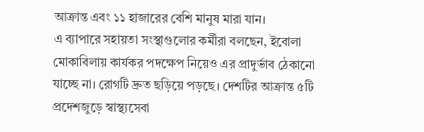আক্রান্ত এবং ১১ হাজারের বেশি মানুষ মারা যান।
এ ব্যাপারে সহায়তা সংস্থাগুলোর কর্মীরা বলছেন, ইবোলা মোকাবিলায় কার্যকর পদক্ষেপ নিয়েও এর প্রাদুর্ভাব ঠেকানো যাচ্ছে না। রোগটি দ্রুত ছড়িয়ে পড়ছে। দেশটির আক্রান্ত ৫টি প্রদেশজুড়ে স্বাস্থ্যসেবা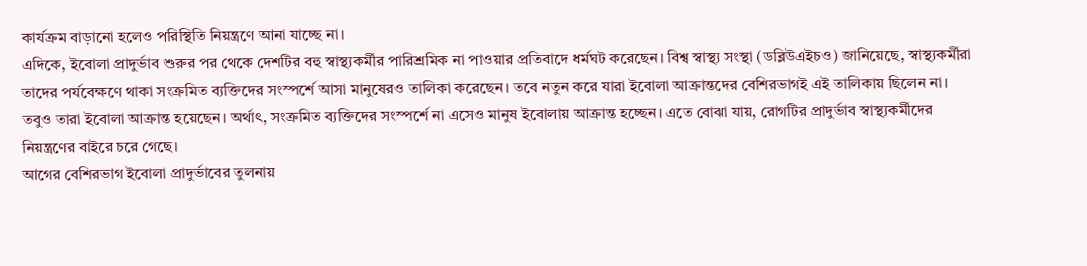কার্যক্রম বাড়ানো হলেও পরিস্থিতি নিয়ন্ত্রণে আনা যাচ্ছে না।
এদিকে, ইবোলা প্রাদুর্ভাব শুরুর পর থেকে দেশটির বহু স্বাস্থ্যকর্মীর পারিশ্রমিক না পাওয়ার প্রতিবাদে ধর্মঘট করেছেন। বিশ্ব স্বাস্থ্য সংস্থা (ডব্লিউএইচও) জানিয়েছে, স্বাস্থ্যকর্মীরা তাদের পর্যবেক্ষণে থাকা সংক্রমিত ব্যক্তিদের সংস্পর্শে আসা মানুষেরও তালিকা করেছেন। তবে নতুন করে যারা ইবোলা আক্রান্তদের বেশিরভাগই এই তালিকায় ছিলেন না। তবুও তারা ইবোলা আক্রান্ত হয়েছেন। অর্থাৎ, সংক্রমিত ব্যক্তিদের সংস্পর্শে না এসেও মানুষ ইবোলায় আক্রান্ত হচ্ছেন। এতে বোঝা যায়, রোগটির প্রাদুর্ভাব স্বাস্থ্যকর্মীদের নিয়ন্ত্রণের বাইরে চরে গেছে।
আগের বেশিরভাগ ইবোলা প্রাদুর্ভাবের তুলনায়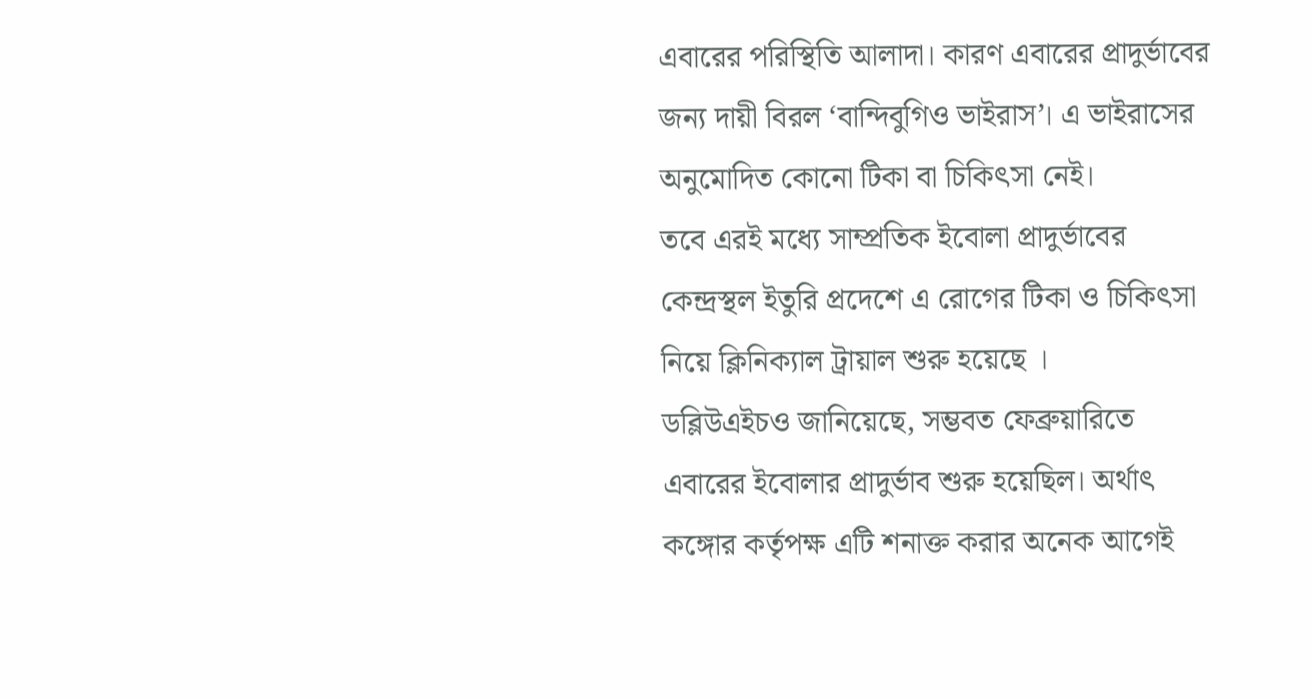এবারের পরিস্থিতি আলাদা। কারণ এবারের প্রাদুর্ভাবের জন্য দায়ী বিরল ‘বান্দিবুগিও ভাইরাস’। এ ভাইরাসের অনুমোদিত কোনো টিকা বা চিকিৎসা নেই।
তবে এরই মধ্যে সাম্প্রতিক ইবোলা প্রাদুর্ভাবের কেন্দ্রস্থল ইতুরি প্রদেশে এ রোগের টিকা ও চিকিৎসা নিয়ে ক্লিনিক্যাল ট্রায়াল শুরু হয়েছে ।
ডব্লিউএইচও জানিয়েছে, সম্ভবত ফেব্রুয়ারিতে এবারের ইবোলার প্রাদুর্ভাব শুরু হয়েছিল। অর্থাৎ কঙ্গোর কর্তৃপক্ষ এটি শনাক্ত করার অনেক আগেই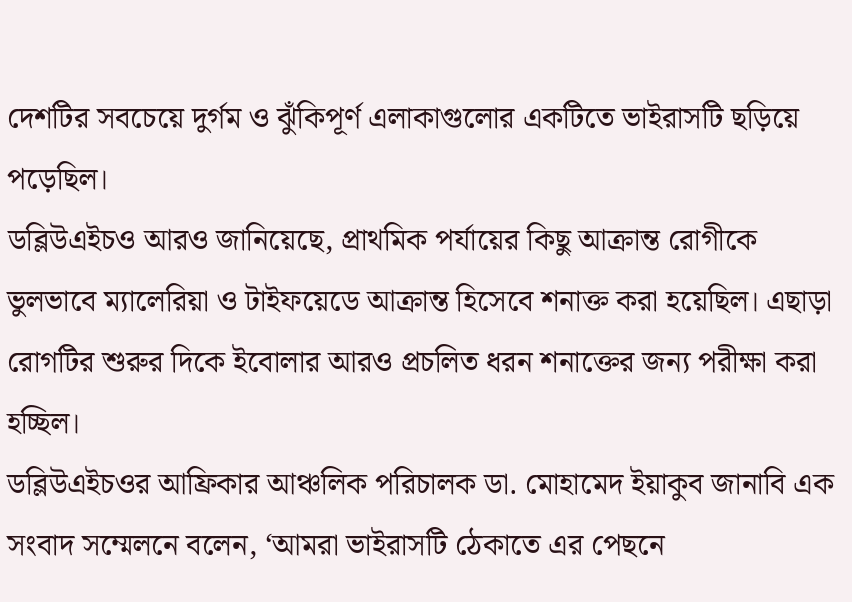দেশটির সবচেয়ে দুর্গম ও ঝুঁকিপূর্ণ এলাকাগুলোর একটিতে ভাইরাসটি ছড়িয়ে পড়েছিল।
ডব্লিউএইচও আরও জানিয়েছে, প্রাথমিক পর্যায়ের কিছু আক্রান্ত রোগীকে ভুলভাবে ম্যালেরিয়া ও টাইফয়েডে আক্রান্ত হিসেবে শনাক্ত করা হয়েছিল। এছাড়া রোগটির শুরুর দিকে ইবোলার আরও প্রচলিত ধরন শনাক্তের জন্য পরীক্ষা করা হচ্ছিল।
ডব্লিউএইচওর আফ্রিকার আঞ্চলিক পরিচালক ডা. মোহামেদ ইয়াকুব জানাবি এক সংবাদ সম্মেলনে বলেন, ‘আমরা ভাইরাসটি ঠেকাতে এর পেছনে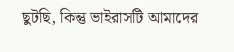ছুটছি, কিন্তু ভাইরাসটি আমাদের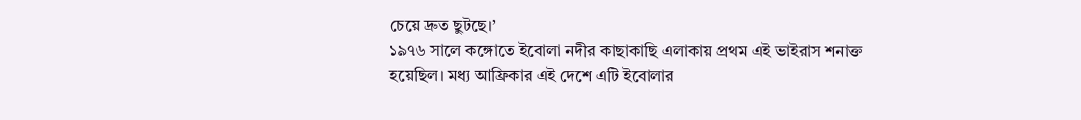চেয়ে দ্রুত ছুটছে।’
১৯৭৬ সালে কঙ্গোতে ইবোলা নদীর কাছাকাছি এলাকায় প্রথম এই ভাইরাস শনাক্ত হয়েছিল। মধ্য আফ্রিকার এই দেশে এটি ইবোলার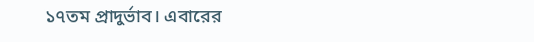১৭তম প্রাদুর্ভাব। এবারের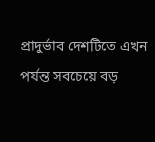প্রাদুর্ভাব দেশটিতে এখন পর্যন্ত সবচেয়ে বড়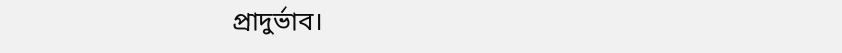প্রাদুর্ভাব।